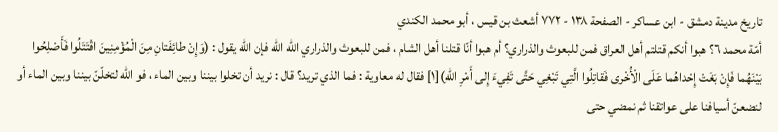تاريخ مدينة دمشق - ابن عساكر - الصفحة ١٣٨ - ٧٧٢ أشعث بن قيس ، أبو محمد الكندي
أمّة محمد ٦؟ هبوا أنكم قتلتم أهل العراق فمن للبعوث والذراري؟ أم هبوا أنّا قتلنا أهل الشام ، فمن للبعوث والذراري الله الله فإن الله يقول : (وَإِنْ طائِفَتانِ مِنَ الْمُؤْمِنِينَ اقْتَتَلُوا فَأَصْلِحُوا بَيْنَهُما فَإِنْ بَغَتْ إِحْداهُما عَلَى الْأُخْرى فَقاتِلُوا الَّتِي تَبْغِي حَتَّى تَفِيءَ إِلى أَمْرِ اللهِ)[١] فقال له معاوية : فما الذي تريد؟ قال : نريد أن تخلوا بيننا وبين الماء ، فو الله لتخلّنّ بيننا وبين الماء أو لنضعنّ أسيافنا على عواتقنا ثم نمضي حتى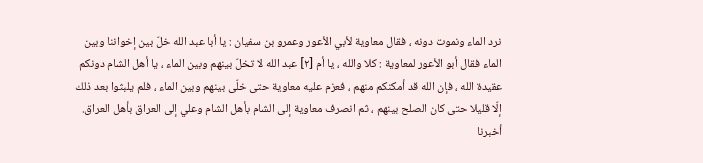نرد الماء ونموت دونه ، فقال معاوية لأبي الأعور وعمرو بن سفيان : يا أبا عبد الله خلّ بين إخواننا وبين الماء فقال أبو الأعور لمعاوية : كلا والله ، يا أم [٢] عبد الله لا تخلّ بينهم وبين الماء ، يا أهل الشام دونكم عقيدة الله ، فإن الله قد أمكنكم منهم ، فعزم عليه معاوية حتى خلّى بينهم وبين الماء ، فلم يلبثوا بعد ذلك إلّا قليلا حتى كان الصلح بينهم ، ثم انصرف معاوية إلى الشام بأهل الشام وعلي إلى العراق بأهل العراق.
أخبرنا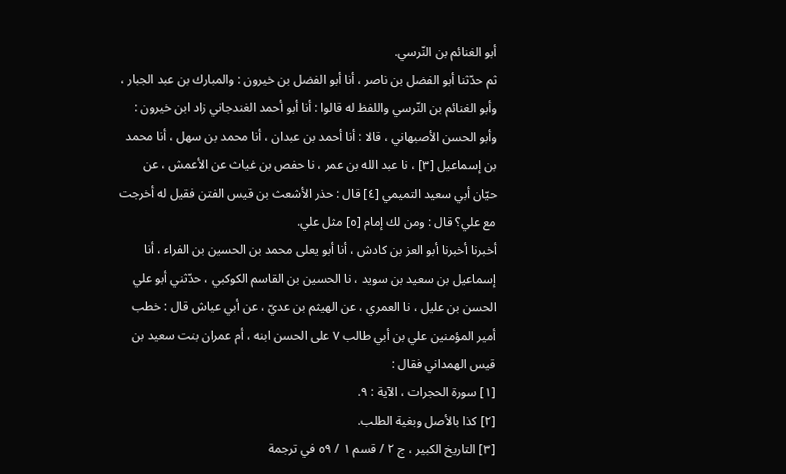أبو الغنائم بن النّرسي.
ثم حدّثنا أبو الفضل بن ناصر ، أنا أبو الفضل بن خيرون : والمبارك بن عبد الجبار ، وأبو الغنائم بن النّرسي واللفظ له قالوا : أنا أبو أحمد الغندجاني زاد ابن خيرون : وأبو الحسن الأصبهاني ، قالا : أنا أحمد بن عبدان ، أنا محمد بن سهل ، أنا محمد بن إسماعيل [٣] ، نا عبد الله بن عمر ، نا حفص بن غياث عن الأعمش ، عن حيّان أبي سعيد التميمي [٤] قال : حذر الأشعث بن قيس الفتن فقيل له أخرجت مع علي؟ قال : ومن لك إمام [٥] مثل علي.
أخبرنا أخبرنا أبو العز بن كادش ، أنا أبو يعلى محمد بن الحسين بن الفراء ، أنا إسماعيل بن سعيد بن سويد ، نا الحسين بن القاسم الكوكبي ، حدّثني أبو علي الحسن بن عليل ، نا العمري ، عن الهيثم بن عديّ ، عن أبي عياش قال : خطب أمير المؤمنين علي بن أبي طالب ٧ على الحسن ابنه ، أم عمران بنت سعيد بن قيس الهمداني فقال :
[١] سورة الحجرات ، الآية : ٩.
[٢] كذا بالأصل وبغية الطلب.
[٣] التاريخ الكبير ، ج ٢ / قسم ١ / ٥٩ في ترجمة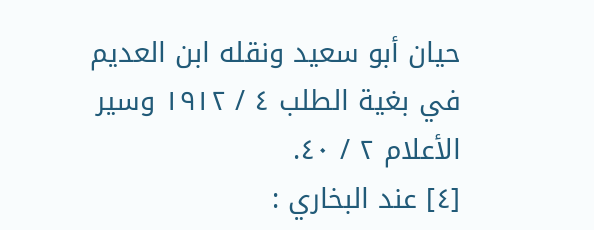حيان أبو سعيد ونقله ابن العديم في بغية الطلب ٤ / ١٩١٢ وسير الأعلام ٢ / ٤٠.
[٤] عند البخاري :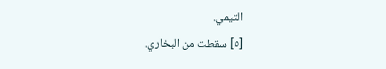التيمي.
[٥] سقطت من البخاري.